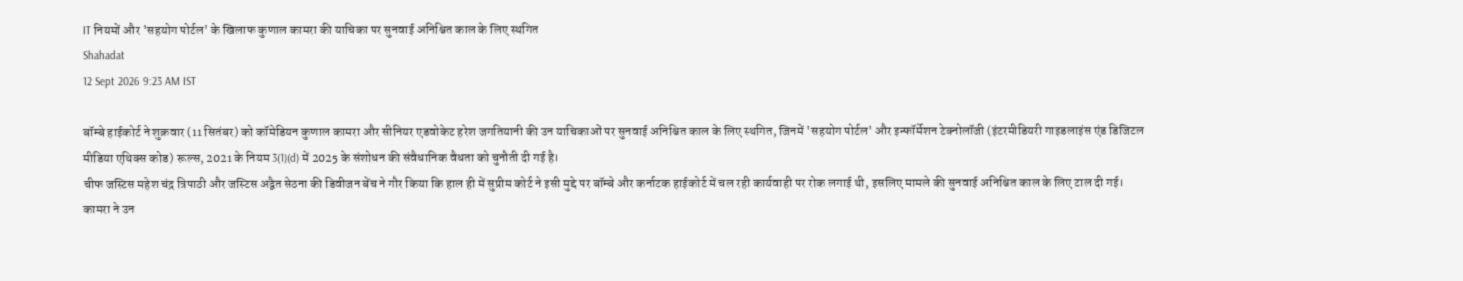IT नियमों और 'सहयोग पोर्टल' के खिलाफ कुणाल कामरा की याचिका पर सुनवाई अनिश्चित काल के लिए स्थगित
Shahadat
12 Sept 2026 9:23 AM IST

बॉम्बे हाईकोर्ट ने शुक्रवार (11 सितंबर) को कॉमेडियन कुणाल कामरा और सीनियर एडवोकेट हरेश जगतियानी की उन याचिकाओं पर सुनवाई अनिश्चित काल के लिए स्थगित, जिनमें 'सहयोग पोर्टल' और इन्फॉर्मेशन टेक्नोलॉजी (इंटरमीडियरी गाइडलाइंस एंड डिजिटल मीडिया एथिक्स कोड) रूल्स, 2021 के नियम 3(1)(d) में 2025 के संशोधन की संवैधानिक वैधता को चुनौती दी गई है।
चीफ जस्टिस महेश चंद्र त्रिपाठी और जस्टिस अद्वैत सेठना की डिवीजन बेंच ने गौर किया कि हाल ही में सुप्रीम कोर्ट ने इसी मुद्दे पर बॉम्बे और कर्नाटक हाईकोर्ट में चल रही कार्यवाही पर रोक लगाई थी, इसलिए मामले की सुनवाई अनिश्चित काल के लिए टाल दी गई।
कामरा ने उन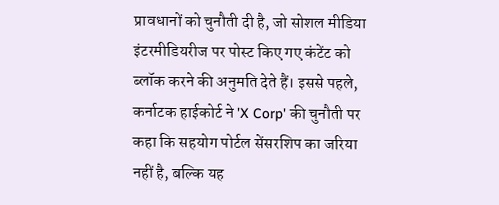प्रावधानों को चुनौती दी है, जो सोशल मीडिया इंटरमीडियरीज पर पोस्ट किए गए कंटेंट को ब्लॉक करने की अनुमति देते हैं। इससे पहले, कर्नाटक हाईकोर्ट ने 'X Corp' की चुनौती पर कहा कि सहयोग पोर्टल सेंसरशिप का जरिया नहीं है, बल्कि यह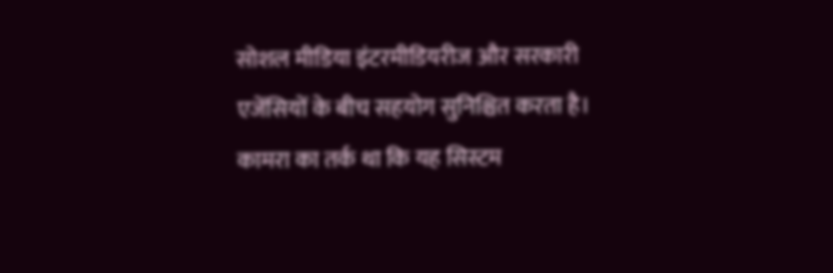सोशल मीडिया इंटरमीडियरीज और सरकारी एजेंसियों के बीच सहयोग सुनिश्चित करता है।
कामरा का तर्क था कि यह सिस्टम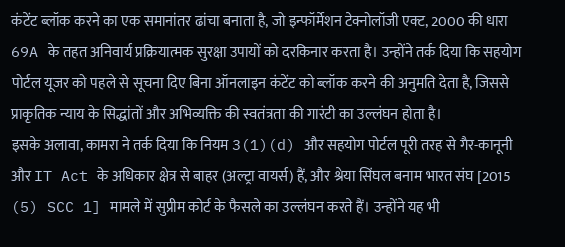कंटेंट ब्लॉक करने का एक समानांतर ढांचा बनाता है, जो इन्फॉर्मेशन टेक्नोलॉजी एक्ट, 2000 की धारा 69A के तहत अनिवार्य प्रक्रियात्मक सुरक्षा उपायों को दरकिनार करता है। उन्होंने तर्क दिया कि सहयोग पोर्टल यूजर को पहले से सूचना दिए बिना ऑनलाइन कंटेंट को ब्लॉक करने की अनुमति देता है, जिससे प्राकृतिक न्याय के सिद्धांतों और अभिव्यक्ति की स्वतंत्रता की गारंटी का उल्लंघन होता है।
इसके अलावा, कामरा ने तर्क दिया कि नियम 3(1)(d) और सहयोग पोर्टल पूरी तरह से गैर-कानूनी और IT Act के अधिकार क्षेत्र से बाहर (अल्ट्रा वायर्स) हैं, और श्रेया सिंघल बनाम भारत संघ [2015 (5) SCC 1] मामले में सुप्रीम कोर्ट के फैसले का उल्लंघन करते हैं। उन्होंने यह भी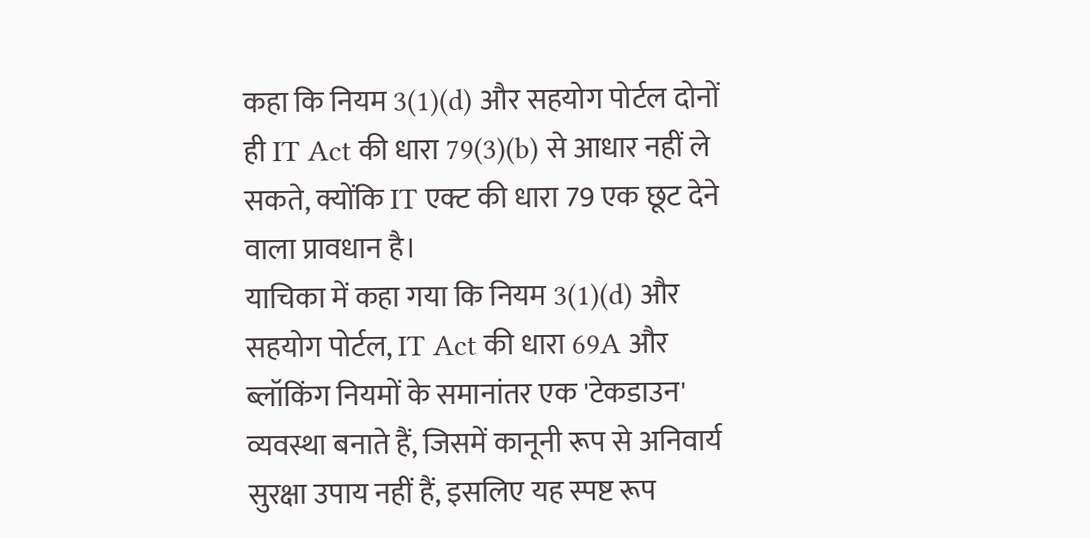कहा कि नियम 3(1)(d) और सहयोग पोर्टल दोनों ही IT Act की धारा 79(3)(b) से आधार नहीं ले सकते, क्योंकि IT एक्ट की धारा 79 एक छूट देने वाला प्रावधान है।
याचिका में कहा गया कि नियम 3(1)(d) और सहयोग पोर्टल, IT Act की धारा 69A और ब्लॉकिंग नियमों के समानांतर एक 'टेकडाउन' व्यवस्था बनाते हैं, जिसमें कानूनी रूप से अनिवार्य सुरक्षा उपाय नहीं हैं, इसलिए यह स्पष्ट रूप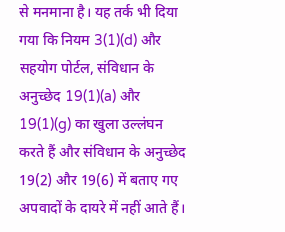से मनमाना है। यह तर्क भी दिया गया कि नियम 3(1)(d) और सहयोग पोर्टल, संविधान के अनुच्छेद 19(1)(a) और 19(1)(g) का खुला उल्लंघन करते हैं और संविधान के अनुच्छेद 19(2) और 19(6) में बताए गए अपवादों के दायरे में नहीं आते हैं।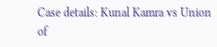Case details: Kunal Kamra vs Union of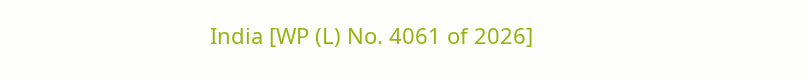India [WP (L) No. 4061 of 2026]